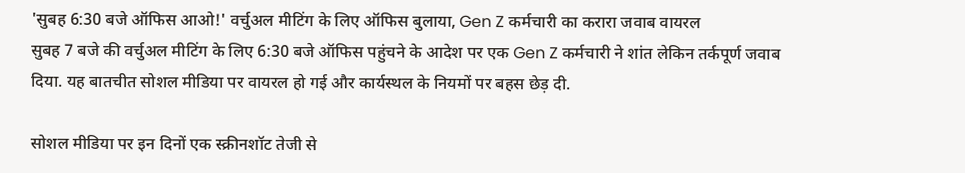'सुबह 6:30 बजे ऑफिस आओ!' वर्चुअल मीटिंग के लिए ऑफिस बुलाया, Gen Z कर्मचारी का करारा जवाब वायरल
सुबह 7 बजे की वर्चुअल मीटिंग के लिए 6:30 बजे ऑफिस पहुंचने के आदेश पर एक Gen Z कर्मचारी ने शांत लेकिन तर्कपूर्ण जवाब दिया. यह बातचीत सोशल मीडिया पर वायरल हो गई और कार्यस्थल के नियमों पर बहस छेड़ दी.

सोशल मीडिया पर इन दिनों एक स्क्रीनशॉट तेजी से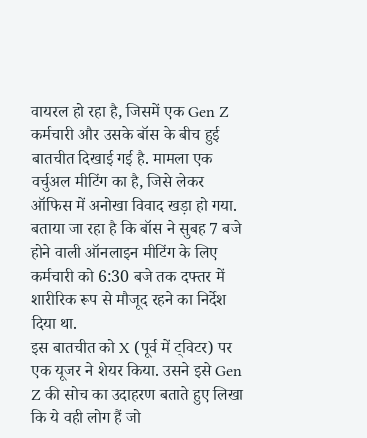वायरल हो रहा है, जिसमें एक Gen Z कर्मचारी और उसके बॉस के बीच हुई बातचीत दिखाई गई है. मामला एक वर्चुअल मीटिंग का है, जिसे लेकर ऑफिस में अनोखा विवाद खड़ा हो गया. बताया जा रहा है कि बॉस ने सुबह 7 बजे होने वाली ऑनलाइन मीटिंग के लिए कर्मचारी को 6:30 बजे तक दफ्तर में शारीरिक रूप से मौजूद रहने का निर्देश दिया था.
इस बातचीत को X (पूर्व में ट्विटर) पर एक यूजर ने शेयर किया. उसने इसे Gen Z की सोच का उदाहरण बताते हुए लिखा कि ये वही लोग हैं जो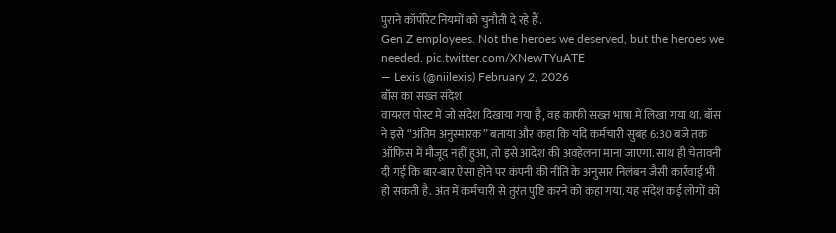पुराने कॉर्पोरेट नियमों को चुनौती दे रहे हैं.
Gen Z employees. Not the heroes we deserved, but the heroes we needed. pic.twitter.com/XNewTYuATE
— Lexis (@niilexis) February 2, 2026
बॉस का सख्त संदेश
वायरल पोस्ट में जो संदेश दिखाया गया है, वह काफी सख्त भाषा में लिखा गया था. बॉस ने इसे “अंतिम अनुस्मारक” बताया और कहा कि यदि कर्मचारी सुबह 6:30 बजे तक ऑफिस में मौजूद नहीं हुआ, तो इसे आदेश की अवहेलना माना जाएगा. साथ ही चेतावनी दी गई कि बार-बार ऐसा होने पर कंपनी की नीति के अनुसार निलंबन जैसी कार्रवाई भी हो सकती है. अंत में कर्मचारी से तुरंत पुष्टि करने को कहा गया. यह संदेश कई लोगों को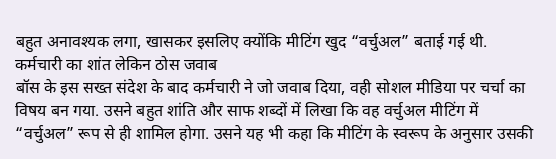बहुत अनावश्यक लगा, खासकर इसलिए क्योंकि मीटिंग खुद “वर्चुअल” बताई गई थी.
कर्मचारी का शांत लेकिन ठोस जवाब
बॉस के इस सख्त संदेश के बाद कर्मचारी ने जो जवाब दिया, वही सोशल मीडिया पर चर्चा का विषय बन गया. उसने बहुत शांति और साफ शब्दों में लिखा कि वह वर्चुअल मीटिंग में “वर्चुअल” रूप से ही शामिल होगा. उसने यह भी कहा कि मीटिंग के स्वरूप के अनुसार उसकी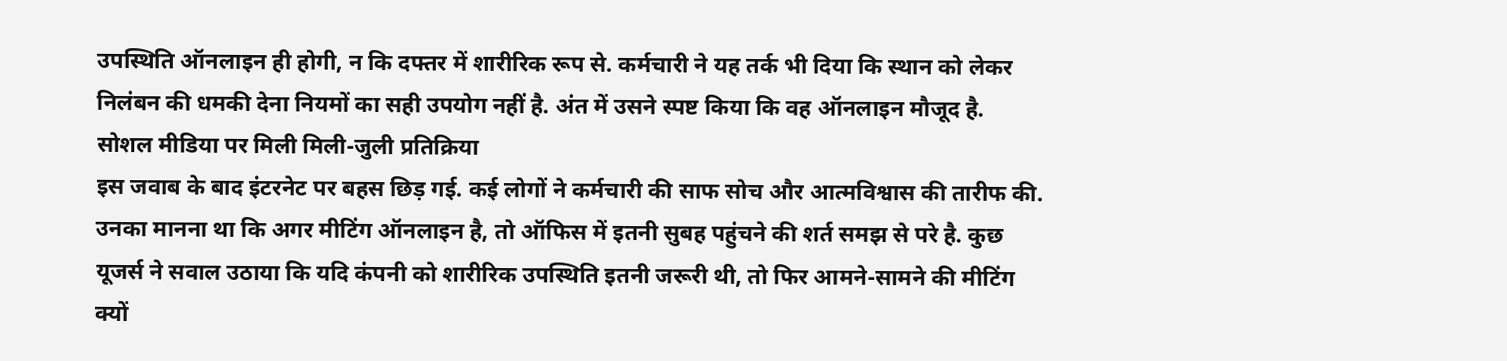उपस्थिति ऑनलाइन ही होगी, न कि दफ्तर में शारीरिक रूप से. कर्मचारी ने यह तर्क भी दिया कि स्थान को लेकर निलंबन की धमकी देना नियमों का सही उपयोग नहीं है. अंत में उसने स्पष्ट किया कि वह ऑनलाइन मौजूद है.
सोशल मीडिया पर मिली मिली-जुली प्रतिक्रिया
इस जवाब के बाद इंटरनेट पर बहस छिड़ गई. कई लोगों ने कर्मचारी की साफ सोच और आत्मविश्वास की तारीफ की. उनका मानना था कि अगर मीटिंग ऑनलाइन है, तो ऑफिस में इतनी सुबह पहुंचने की शर्त समझ से परे है. कुछ यूजर्स ने सवाल उठाया कि यदि कंपनी को शारीरिक उपस्थिति इतनी जरूरी थी, तो फिर आमने-सामने की मीटिंग क्यों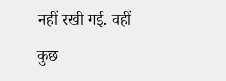नहीं रखी गई. वहीं कुछ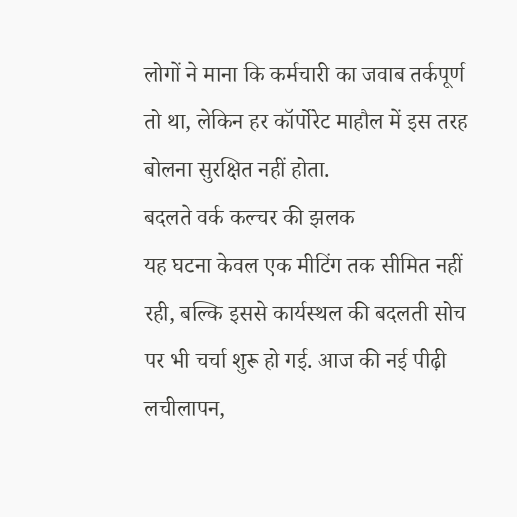लोगों ने माना कि कर्मचारी का जवाब तर्कपूर्ण तो था, लेकिन हर कॉर्पोरेट माहौल में इस तरह बोलना सुरक्षित नहीं होता.
बदलते वर्क कल्चर की झलक
यह घटना केवल एक मीटिंग तक सीमित नहीं रही, बल्कि इससे कार्यस्थल की बदलती सोच पर भी चर्चा शुरू हो गई. आज की नई पीढ़ी लचीलापन,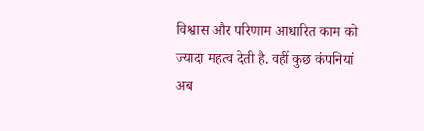विश्वास और परिणाम आधारित काम को ज्यादा महत्व देती है. वहीं कुछ कंपनियां अब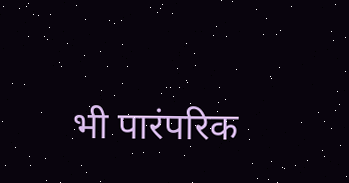भी पारंपरिक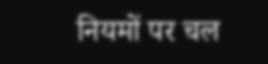नियमों पर चल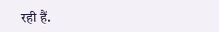रही हैं.